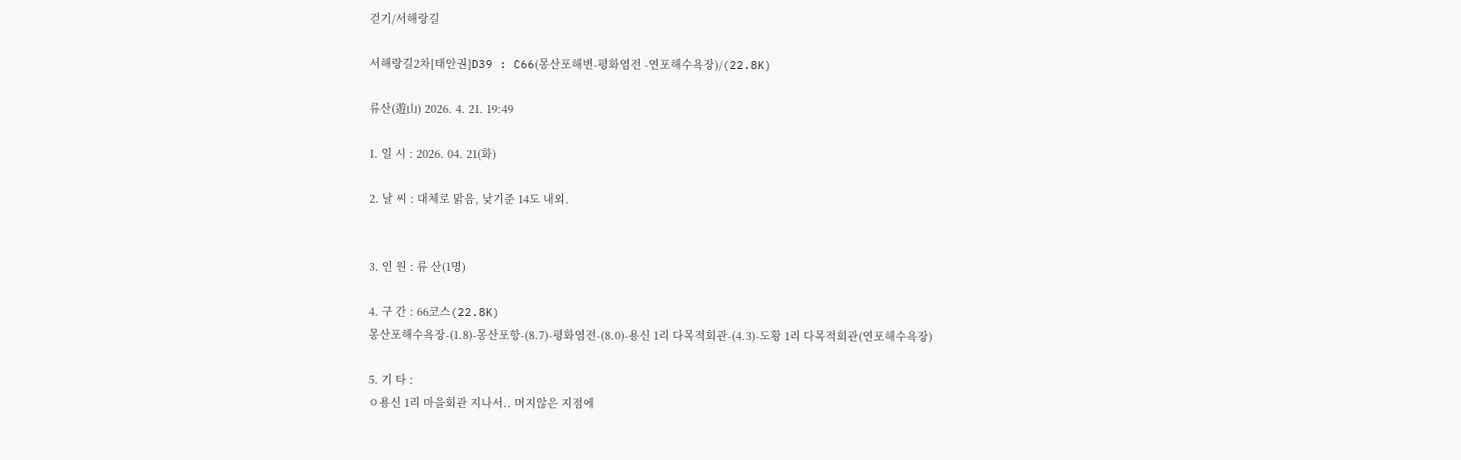걷기/서해랑길

서해랑길2차[태안권]D39 : C66(몽산포해변-평화염전 -연포해수욕장)/(22.8K)

류산(遊山) 2026. 4. 21. 19:49

1. 일 시 : 2026. 04. 21(화)

2. 날 씨 : 대체로 맑음, 낮기준 14도 내외.


3. 인 원 : 류 산(1명)

4. 구 간 : 66코스(22.8K)
몽산포해수욕장-(1.8)-몽산포항-(8.7)-평화염전-(8.0)-용신 1리 다목적회관-(4.3)-도황 1리 다목적회관(연포해수욕장)

5. 기 타 :
ㅇ용신 1리 마을회관 지나서.. 머지않은 지점에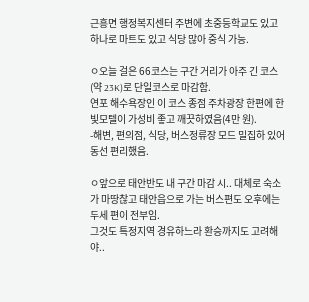근흥면 행정복지센터 주변에 초중등학교도 있고 하나로 마트도 있고 식당 많아 중식 가능.

ㅇ오늘 걸은 66코스는 구간 거리가 아주 긴 코스(약 23K)로 단일코스로 마감함.
연포 해수욕장인 이 코스 종점 주차광장 한편에 한빛모텔이 가성비 좋고 깨끗하였음(4만 원).
-해변, 편의점, 식당, 버스정류장 모드 밀집하 있어 동선 편리했음.

ㅇ앞으로 태안반도 내 구간 마감 시.. 대체로 숙소가 마땅찮고 태안읍으로 가는 버스편도 오후에는 두세 편이 전부임.
그것도 특정지역 경유하느라 환승까지도 고려해야..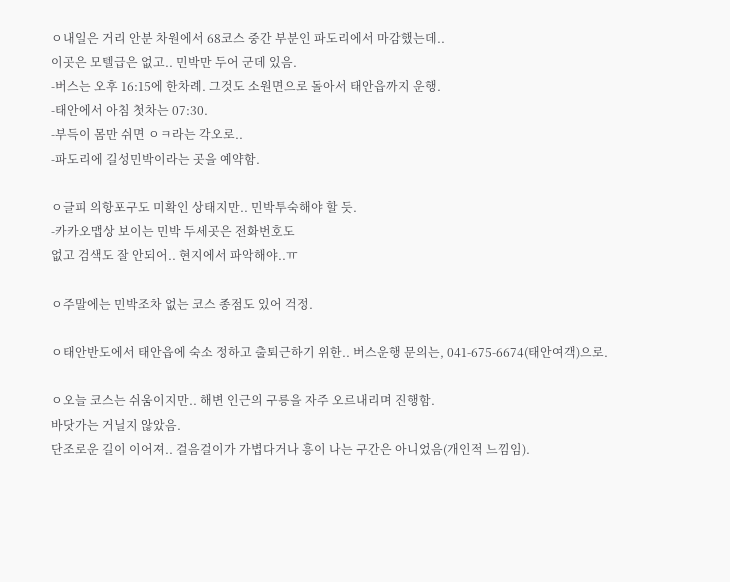ㅇ내일은 거리 안분 차원에서 68코스 중간 부분인 파도리에서 마감했는데..
이곳은 모텔급은 없고.. 민박만 두어 군데 있음.
-버스는 오후 16:15에 한차례. 그것도 소원면으로 돌아서 태안읍까지 운행.
-태안에서 아침 첫차는 07:30.
-부득이 몸만 쉬면 ㅇㅋ라는 각오로..
-파도리에 길성민박이라는 곳을 예약함.

ㅇ글피 의항포구도 미확인 상태지만.. 민박투숙해야 할 듯.
-카카오맵상 보이는 민박 두세곳은 전화번호도
없고 검색도 잘 안되어.. 현지에서 파악해야..ㅠ

ㅇ주말에는 민박조차 없는 코스 종점도 있어 걱정.

ㅇ태안반도에서 태안읍에 숙소 정하고 출퇴근하기 위한.. 버스운행 문의는, 041-675-6674(태안여객)으로.

ㅇ오늘 코스는 쉬움이지만.. 해변 인근의 구릉을 자주 오르내리며 진행함.
바닷가는 거닐지 않았음.
단조로운 길이 이어져.. 걸음걸이가 가볍다거나 흥이 나는 구간은 아니었음(개인적 느낌임).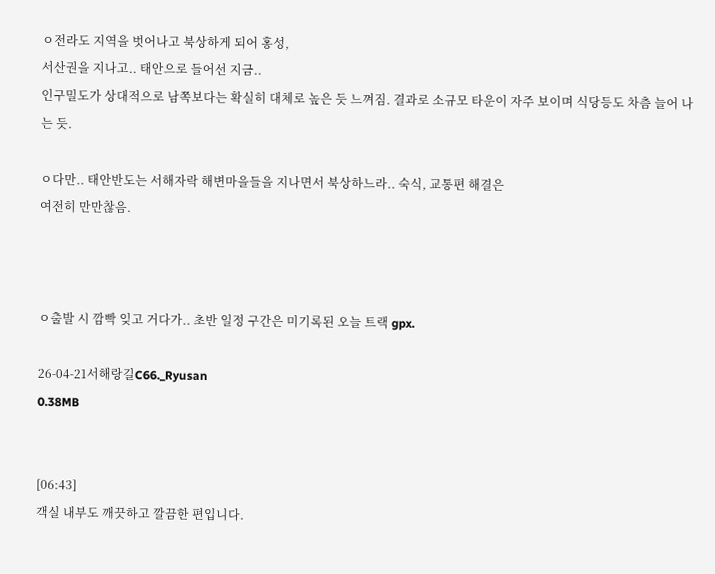ㅇ전라도 지역을 벗어나고 북상하게 되어 홍성,
서산권을 지나고.. 태안으로 들어선 지금..
인구밀도가 상대적으로 남쪽보다는 확실히 대체로 높은 듯 느껴짐. 결과로 소규모 타운이 자주 보이며 식당등도 차츰 늘어 나는 듯.

ㅇ다만.. 태안반도는 서해자락 해변마을들을 지나면서 북상하느라.. 숙식, 교통편 해결은
여전히 만만찮음.



ㅇ출발 시 깜빡 잊고 거다가.. 초반 일정 구간은 미기록된 오늘 트랙 gpx.

26-04-21서해랑길C66._Ryusan
0.38MB


[06:43]
객실 내부도 깨끗하고 깔끔한 편입니다.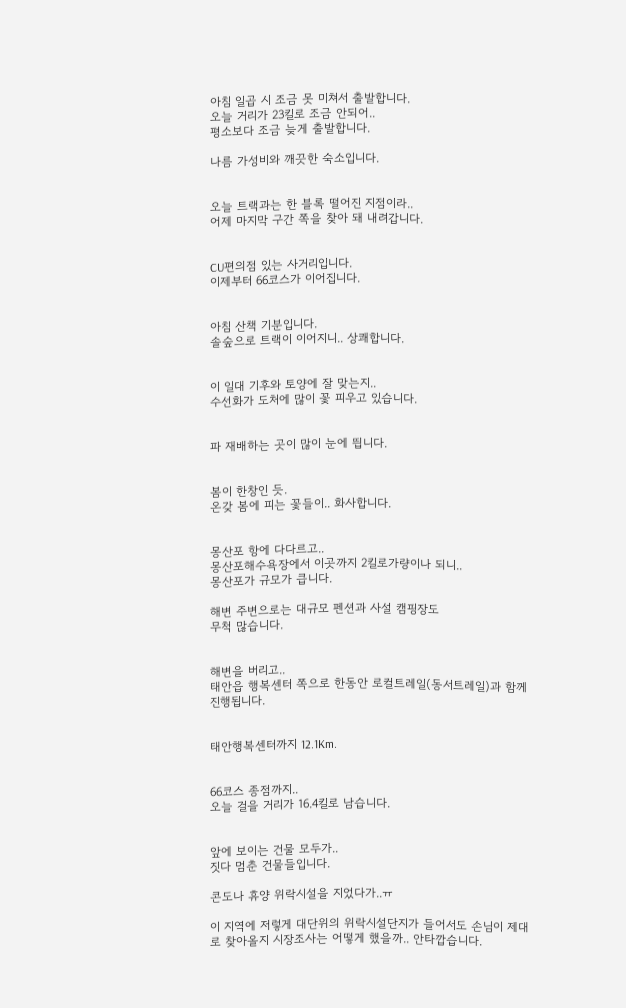아침 일곱 시 조금 못 미쳐서 출발합니다.
오늘 거리가 23킬로 조금 안되어..
평소보다 조금 늦게 출발합니다.

나름 가성비와 깨끗한 숙소입니다.


오늘 트랙과는 한 블록 떨어진 지점이라..
어제 마지막 구간 쪽을 찾아 돼 내려갑니다.


CU편의점 있는 사거리입니다.
이제부터 66코스가 이어집니다.


아침 산책 기분입니다.
솔숲으로 트랙이 이어지니.. 상쾌합니다.


이 일대 기후와 토양에 잘 맞는지..
수선화가 도처에 많이 꽃 피우고 있습니다.


파 재배하는 곳이 많이 눈에 띕니다.


봄이 한창인 듯.
온갖 봄에 피는 꽃들이.. 화사합니다.


몽산포 항에 다다르고..
몽산포해수욕장에서 이곳까지 2킬로가량이나 되니..
몽산포가 규모가 큽니다.

해변 주변으로는 대규모 펜션과 사설 캠핑장도
무척 많습니다.


해변을 버리고..
태안읍 행복센터 쪽으로 한동안 로컬트레일(동서트레일)과 함께 진행됩니다.


태안행복센터까지 12.1Km.


66코스 종점까지..
오늘 걸을 거리가 16.4킬로 남습니다.


앞에 보이는 건물 모두가..
짓다 멈춘 건물들입니다.

콘도나 휴양 위락시설을 지었다가..ㅠ

이 지역에 저렇게 대단위의 위락시설단지가 들어서도 손님이 제대로 찾아올지 시장조사는 어떻게 했을까.. 안타깝습니다.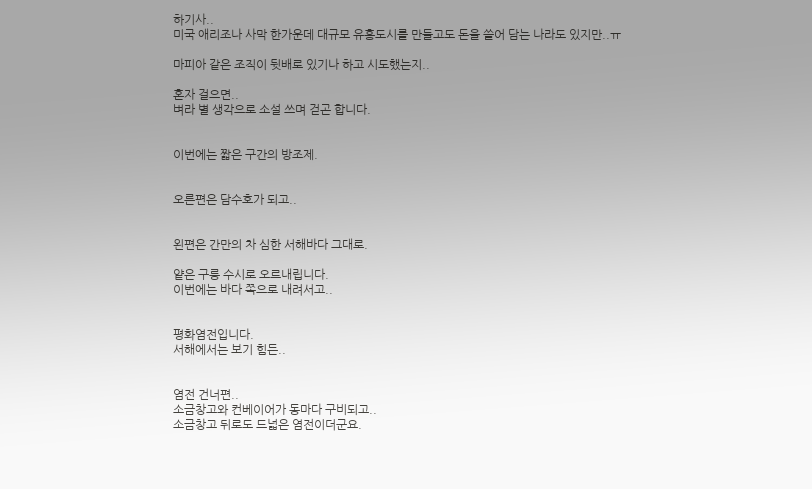하기사..
미국 애리조나 사막 한가운데 대규모 유흥도시를 만들고도 돈을 쓸어 담는 나라도 있지만..ㅠ

마피아 같은 조직이 뒷배로 있기나 하고 시도했는지..

혼자 걸으면..
벼라 별 생각으로 소설 쓰며 걷곤 합니다.


이번에는 짧은 구간의 방조제.


오른편은 담수호가 되고..


왼편은 간만의 차 심한 서해바다 그대로.

얕은 구릉 수시로 오르내립니다.
이번에는 바다 쪽으로 내려서고..


평화염전입니다.
서해에서는 보기 힘든..


염전 건너편..
소금창고와 컨베이어가 동마다 구비되고..
소금창고 뒤로도 드넓은 염전이더군요.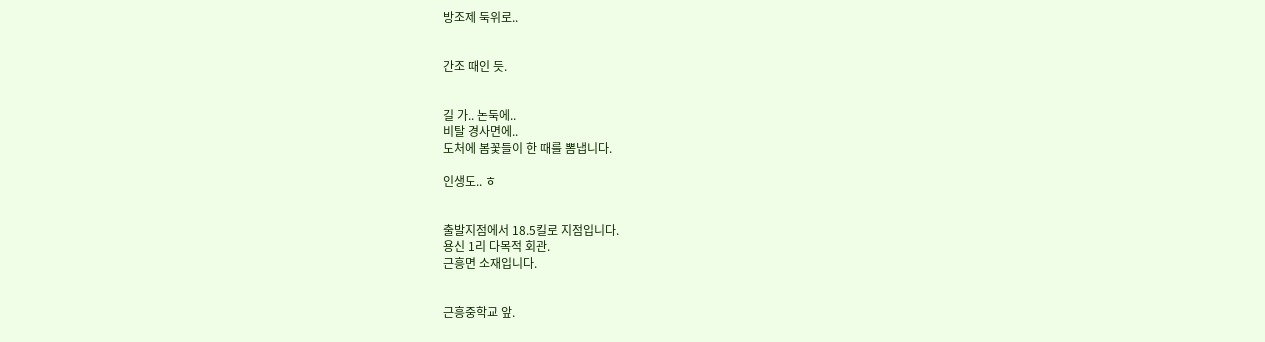방조제 둑위로..


간조 때인 듯.


길 가.. 논둑에..
비탈 경사면에..
도처에 봄꽃들이 한 때를 뽐냅니다.

인생도.. ㅎ


출발지점에서 18.5킬로 지점입니다.
용신 1리 다목적 회관.
근흥면 소재입니다.


근흥중학교 앞.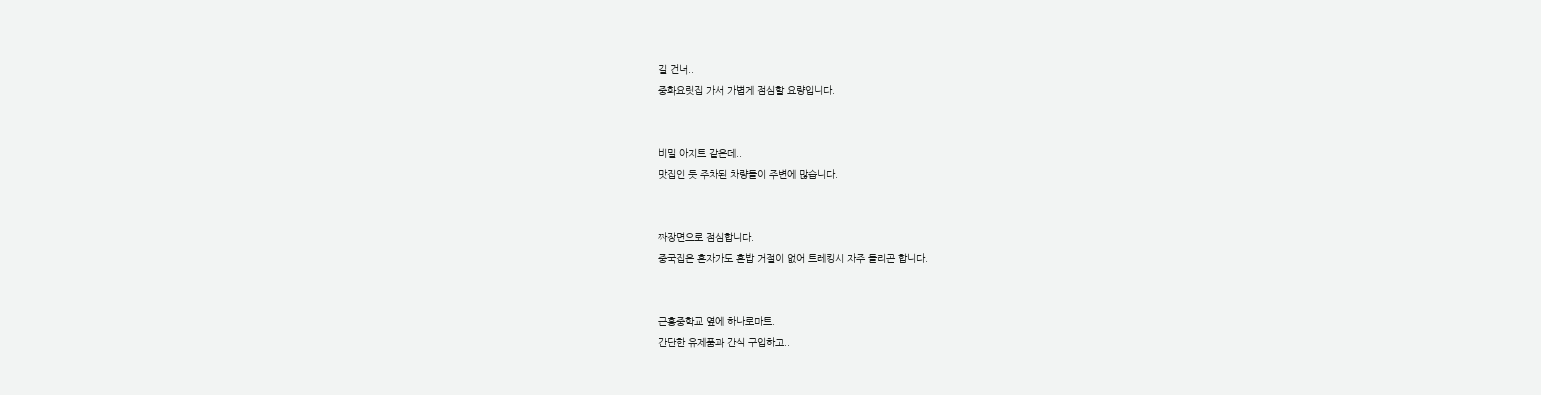길 건너..
중화요릿집 가서 가볍게 점심할 요량입니다.


비밀 아지트 같은데..
맛집인 듯 주차된 차량들이 주변에 많습니다.


짜장면으로 점심합니다.
중국집은 혼자가도 혼밥 거절이 없어 트레킹시 자주 들리곤 합니다.


근흥중학교 옆에 하나로마트.
간단한 유제품과 간식 구입하고..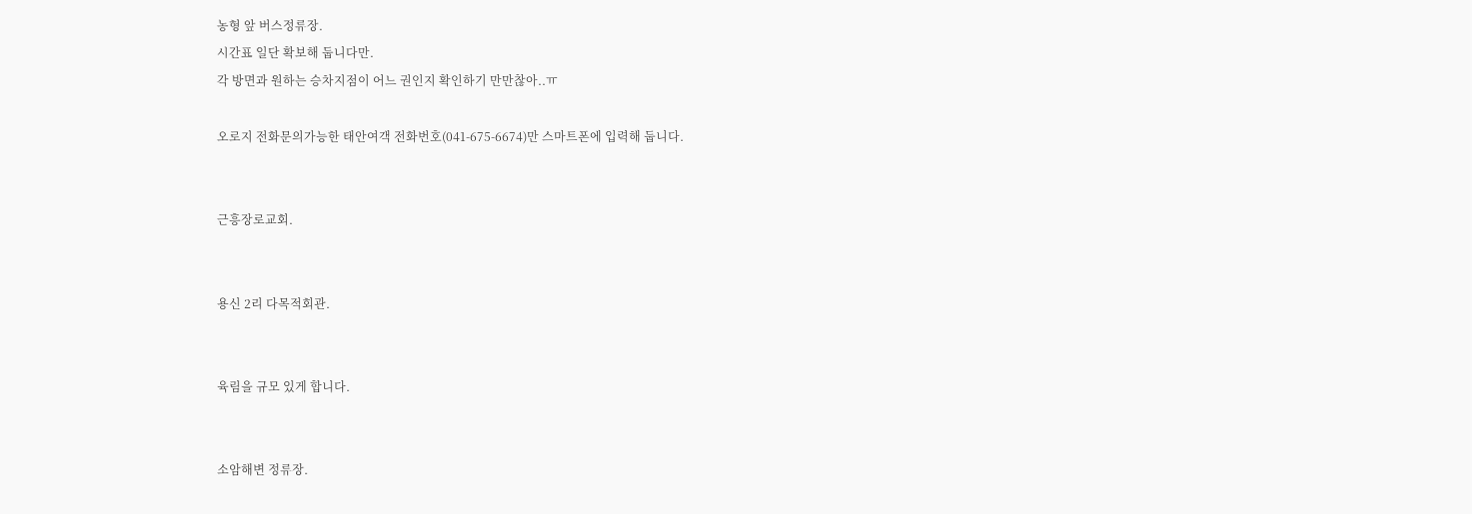농형 앞 버스정류장.
시간표 일단 확보해 둡니다만.
각 방면과 원하는 승차지점이 어느 권인지 확인하기 만만찮아..ㅠ

오로지 전화문의가능한 태안여객 전화번호(041-675-6674)만 스마트폰에 입력해 둡니다.


근흥장로교회.


용신 2리 다목적회관.


육림을 규모 있게 합니다.


소암해변 정류장.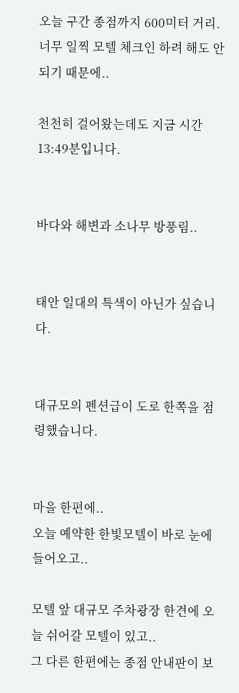오늘 구간 종점까지 600미터 거리.
너무 일찍 모텔 체크인 하려 해도 안되기 때문에..

천천히 걸어왔는데도 지금 시간 13:49분입니다.


바다와 해변과 소나무 방풍림..


태안 일대의 특색이 아닌가 싶습니다.


대규모의 펜션급이 도로 한쪽을 점령했습니다.


마을 한편에..
오늘 예약한 한빛모텔이 바로 눈에 들어오고..

모텔 앞 대규모 주차광장 한견에 오늘 쉬어갈 모텔이 있고..
그 다른 한편에는 종점 안내판이 보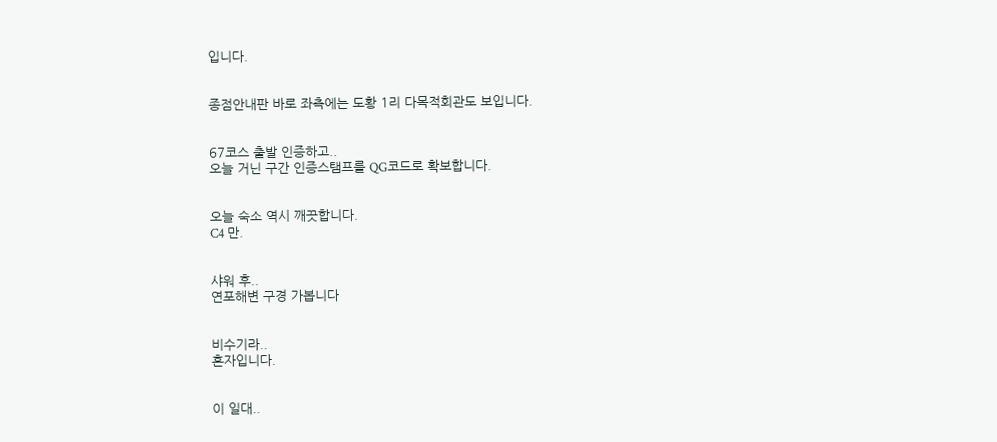입니다.


종점안내판 바로 좌측에는 도황 1리 다목적회관도 보입니다.


67코스 출발 인증하고..
오늘 거닌 구간 인증스탬프를 QG코드로 확보합니다.


오늘 숙소 역시 깨끗합니다.
C4 만.


샤워 후..
연포해변 구경 가봅니다


비수기라..
혼자입니다.


이 일대..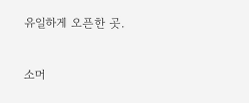유일하게 오픈한 곳.


소머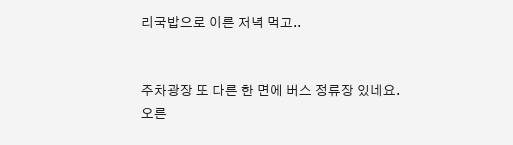리국밥으로 이른 저녁 먹고..


주차광장 또 다른 한 면에 버스 정류장 있네요.
오른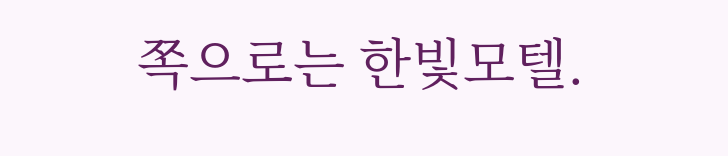쪽으로는 한빛모텔.